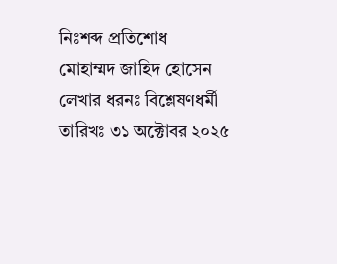নিঃশব্দ প্রতিশোধ
মোহাম্মদ জাহিদ হোসেন
লেখার ধরনঃ বিশ্লেষণধর্মী
তারিখঃ ৩১ অক্টোবর ২০২৫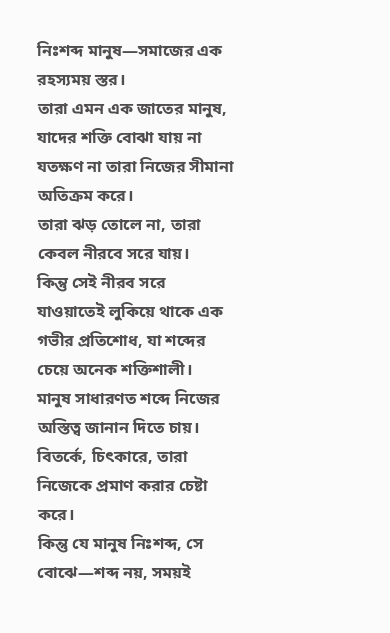নিঃশব্দ মানুষ—সমাজের এক রহস্যময় স্তর।
তারা এমন এক জাতের মানুষ, যাদের শক্তি বোঝা যায় না যতক্ষণ না তারা নিজের সীমানা অতিক্রম করে।
তারা ঝড় তোলে না, তারা কেবল নীরবে সরে যায়।
কিন্তু সেই নীরব সরে যাওয়াতেই লুকিয়ে থাকে এক গভীর প্রতিশোধ, যা শব্দের চেয়ে অনেক শক্তিশালী।
মানুষ সাধারণত শব্দে নিজের অস্তিত্ব জানান দিতে চায়। বিতর্কে, চিৎকারে, তারা নিজেকে প্রমাণ করার চেষ্টা করে।
কিন্তু যে মানুষ নিঃশব্দ, সে বোঝে—শব্দ নয়, সময়ই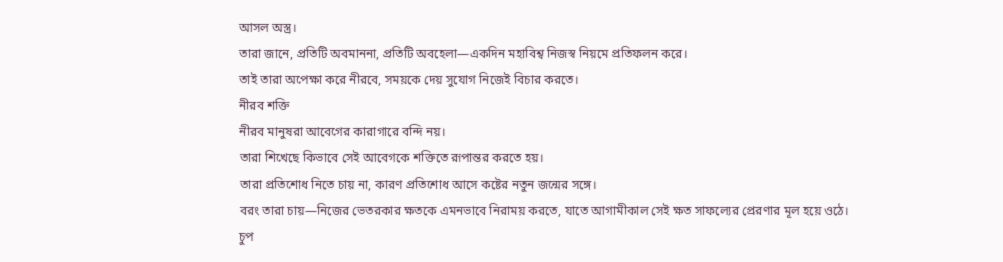আসল অস্ত্র।
তারা জানে, প্রতিটি অবমাননা, প্রতিটি অবহেলা—একদিন মহাবিশ্ব নিজস্ব নিয়মে প্রতিফলন করে।
তাই তারা অপেক্ষা করে নীরবে, সময়কে দেয় সুযোগ নিজেই বিচার করতে।
নীরব শক্তি
নীরব মানুষরা আবেগের কারাগারে বন্দি নয়।
তারা শিখেছে কিভাবে সেই আবেগকে শক্তিতে রূপান্তর করতে হয়।
তারা প্রতিশোধ নিতে চায় না, কারণ প্রতিশোধ আসে কষ্টের নতুন জন্মের সঙ্গে।
বরং তারা চায়—নিজের ভেতরকার ক্ষতকে এমনভাবে নিরাময় করতে, যাতে আগামীকাল সেই ক্ষত সাফল্যের প্রেরণার মূল হয়ে ওঠে।
চুপ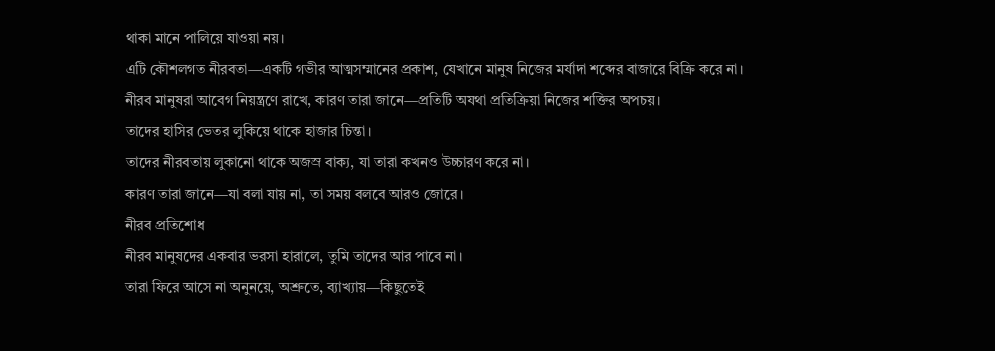থাকা মানে পালিয়ে যাওয়া নয়।
এটি কৌশলগত নীরবতা—একটি গভীর আত্মসম্মানের প্রকাশ, যেখানে মানুষ নিজের মর্যাদা শব্দের বাজারে বিক্রি করে না।
নীরব মানুষরা আবেগ নিয়ন্ত্রণে রাখে, কারণ তারা জানে—প্রতিটি অযথা প্রতিক্রিয়া নিজের শক্তির অপচয়।
তাদের হাসির ভেতর লুকিয়ে থাকে হাজার চিন্তা।
তাদের নীরবতায় লুকানো থাকে অজস্র বাক্য, যা তারা কখনও উচ্চারণ করে না।
কারণ তারা জানে—যা বলা যায় না, তা সময় বলবে আরও জোরে।
নীরব প্রতিশোধ
নীরব মানুষদের একবার ভরসা হারালে, তুমি তাদের আর পাবে না।
তারা ফিরে আসে না অনুনয়ে, অশ্রুতে, ব্যাখ্যায়—কিছুতেই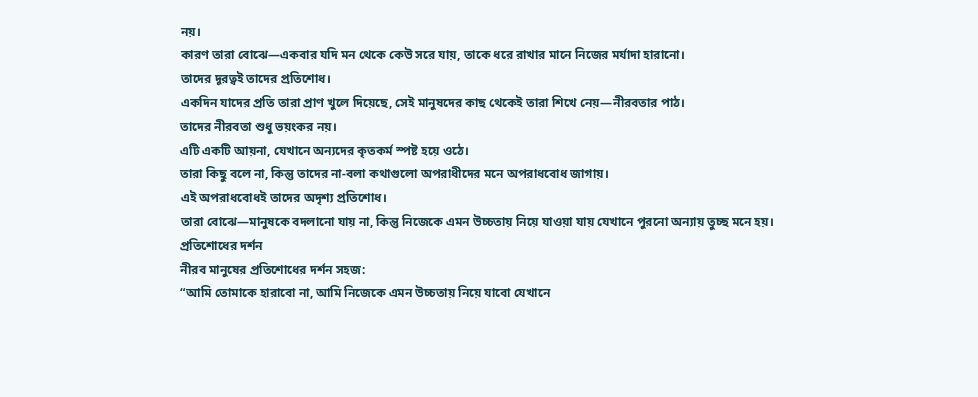নয়।
কারণ তারা বোঝে—একবার যদি মন থেকে কেউ সরে যায়, তাকে ধরে রাখার মানে নিজের মর্যাদা হারানো।
তাদের দূরত্বই তাদের প্রতিশোধ।
একদিন যাদের প্রতি তারা প্রাণ খুলে দিয়েছে, সেই মানুষদের কাছ থেকেই তারা শিখে নেয়—নীরবতার পাঠ।
তাদের নীরবতা শুধু ভয়ংকর নয়।
এটি একটি আয়না, যেখানে অন্যদের কৃতকর্ম স্পষ্ট হয়ে ওঠে।
তারা কিছু বলে না, কিন্তু তাদের না-বলা কথাগুলো অপরাধীদের মনে অপরাধবোধ জাগায়।
এই অপরাধবোধই তাদের অদৃশ্য প্রতিশোধ।
তারা বোঝে—মানুষকে বদলানো যায় না, কিন্তু নিজেকে এমন উচ্চতায় নিয়ে যাওয়া যায় যেখানে পুরনো অন্যায় তুচ্ছ মনে হয়।
প্রতিশোধের দর্শন
নীরব মানুষের প্রতিশোধের দর্শন সহজ:
“আমি তোমাকে হারাবো না, আমি নিজেকে এমন উচ্চতায় নিয়ে যাবো যেখানে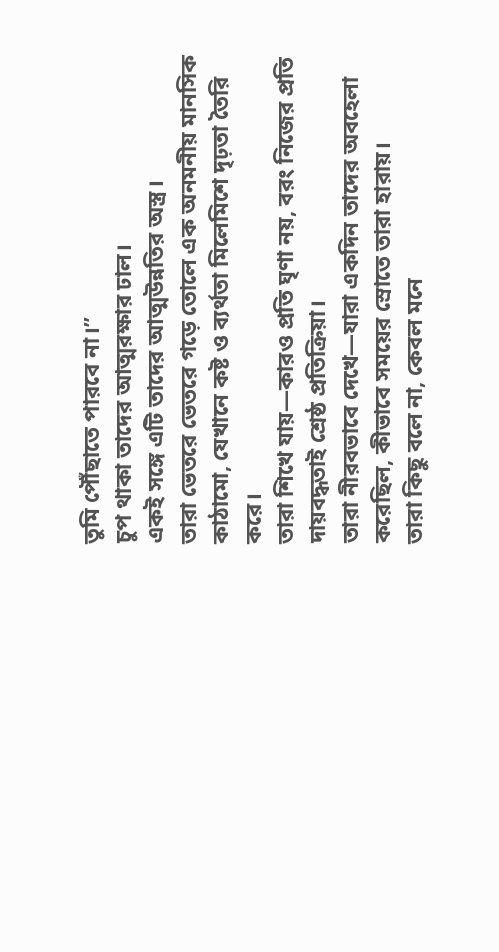তুমি পৌঁছাতে পারবে না।”
চুপ থাকা তাদের আত্মরক্ষার ঢাল।
একই সঙ্গে এটি তাদের আত্মউন্নতির অস্ত্র।
তারা ভেতরে ভেতরে গড়ে তোলে এক অনমনীয় মানসিক কাঠামো, যেখানে কষ্ট ও ব্যর্থতা মিলেমিশে দৃঢ়তা তৈরি করে।
তারা শিখে যায়—কারও প্রতি ঘৃণা নয়, বরং নিজের প্রতি দায়বদ্ধতাই শ্রেষ্ঠ প্রতিক্রিয়া।
তারা নীরবভাবে দেখে—যারা একদিন তাদের অবহেলা করেছিল, কীভাবে সময়ের স্রোতে তারা হারায়।
তারা কিছু বলে না, কেবল মনে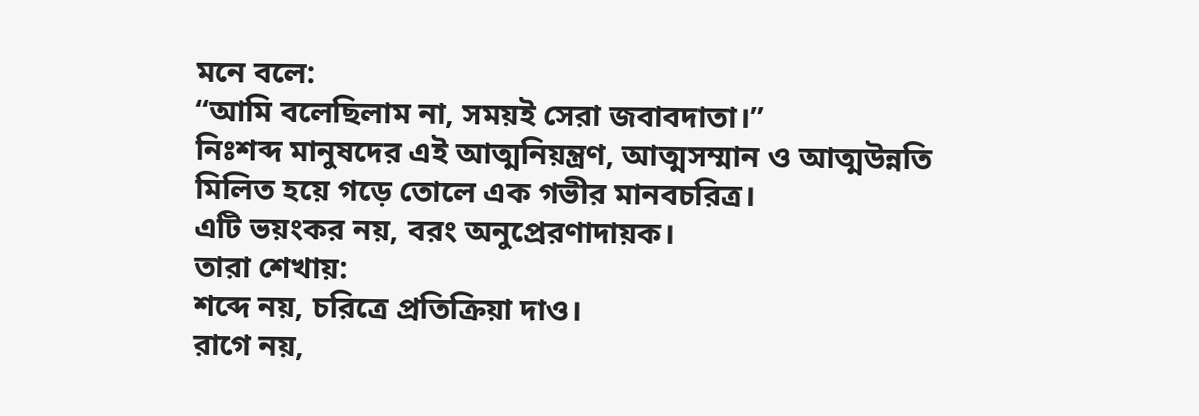মনে বলে:
“আমি বলেছিলাম না, সময়ই সেরা জবাবদাতা।”
নিঃশব্দ মানুষদের এই আত্মনিয়ন্ত্রণ, আত্মসম্মান ও আত্মউন্নতি মিলিত হয়ে গড়ে তোলে এক গভীর মানবচরিত্র।
এটি ভয়ংকর নয়, বরং অনুপ্রেরণাদায়ক।
তারা শেখায়:
শব্দে নয়, চরিত্রে প্রতিক্রিয়া দাও।
রাগে নয়,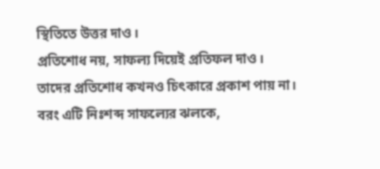স্থিতিতে উত্তর দাও।
প্রতিশোধ নয়, সাফল্য দিয়েই প্রতিফল দাও।
তাদের প্রতিশোধ কখনও চিৎকারে প্রকাশ পায় না।
বরং এটি নিঃশব্দ সাফল্যের ঝলকে,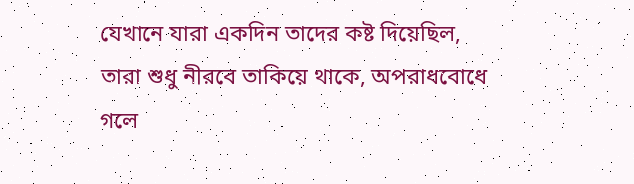যেখানে যারা একদিন তাদের কষ্ট দিয়েছিল, তারা শুধু নীরবে তাকিয়ে থাকে, অপরাধবোধে গলে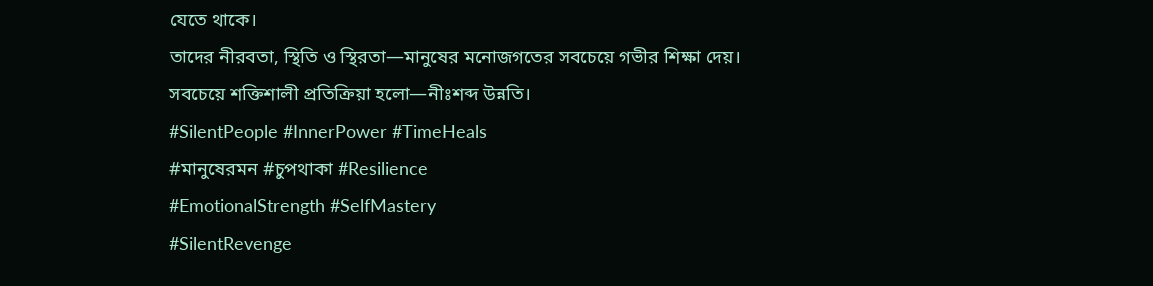যেতে থাকে।
তাদের নীরবতা, স্থিতি ও স্থিরতা—মানুষের মনোজগতের সবচেয়ে গভীর শিক্ষা দেয়।
সবচেয়ে শক্তিশালী প্রতিক্রিয়া হলো—নীঃশব্দ উন্নতি।
#SilentPeople #InnerPower #TimeHeals
#মানুষেরমন #চুপথাকা #Resilience
#EmotionalStrength #SelfMastery
#SilentRevenge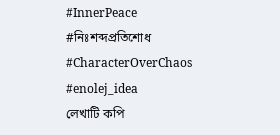#InnerPeace #নিঃশব্দপ্রতিশোধ #CharacterOverChaos #enolej_idea
লেখাটি কপি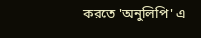করতে 'অনুলিপি' এ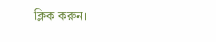ক্লিক করুন।